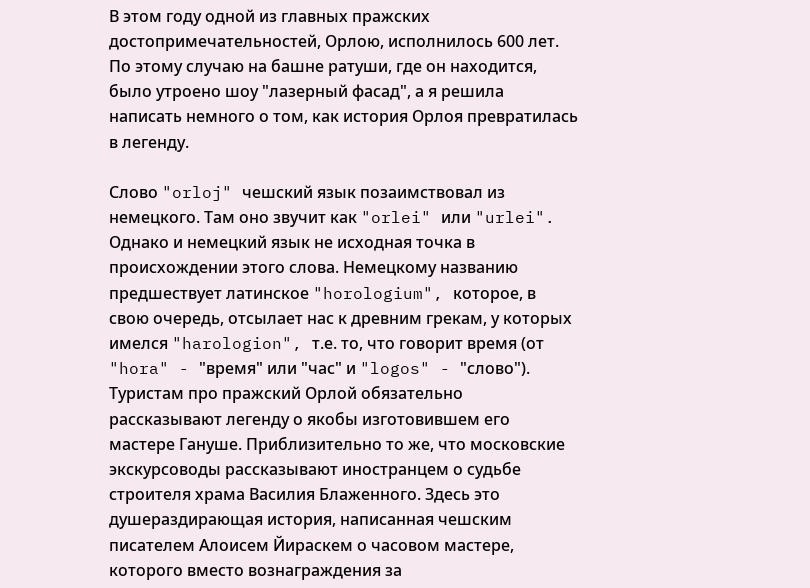В этом году одной из главных пражских достопримечательностей, Орлою, исполнилось 600 лет. По этому случаю на башне ратуши, где он находится, было утроено шоу "лазерный фасад", а я решила написать немного о том, как история Орлоя превратилась в легенду.

Слово "orloj" чешский язык позаимствовал из немецкого. Там оно звучит как "orlei" или "urlei". Однако и немецкий язык не исходная точка в происхождении этого слова. Немецкому названию предшествует латинское "horologium", которое, в свою очередь, отсылает нас к древним грекам, у которых имелся "harologion", т.е. то, что говорит время (от "hora" - "время" или "час" и "logos" - "слово").
Туристам про пражский Орлой обязательно рассказывают легенду о якобы изготовившем его мастере Гануше. Приблизительно то же, что московские экскурсоводы рассказывают иностранцем о судьбе строителя храма Василия Блаженного. Здесь это душераздирающая история, написанная чешским писателем Алоисем Йираскем о часовом мастере, которого вместо вознаграждения за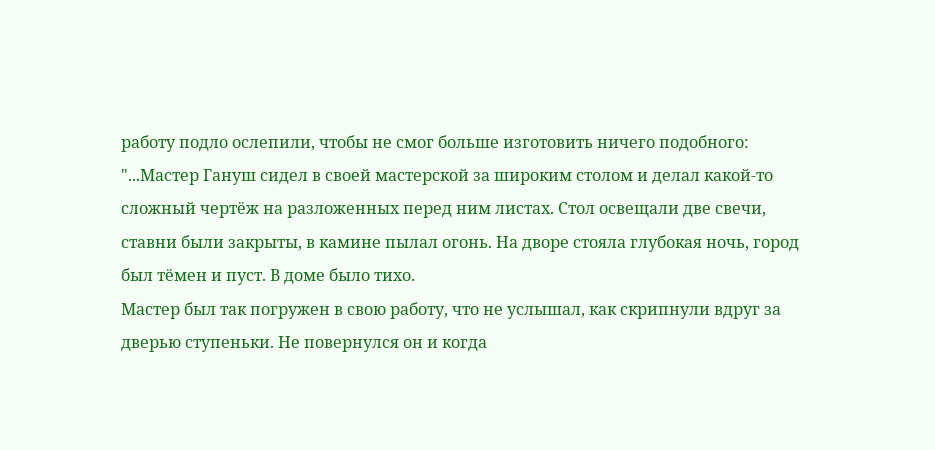работу подло ослепили, чтобы не смог больше изготовить ничего подобного:
"...Мастер Гануш сидел в своей мастерской за широким столом и делал какой-то сложный чертёж на разложенных перед ним листах. Стол освещали две свечи, ставни были закрыты, в камине пылал огонь. На дворе стояла глубокая ночь, город был тёмен и пуст. В доме было тихо.
Мастер был так погружен в свою работу, что не услышал, как скрипнули вдруг за дверью ступеньки. Не повернулся он и когда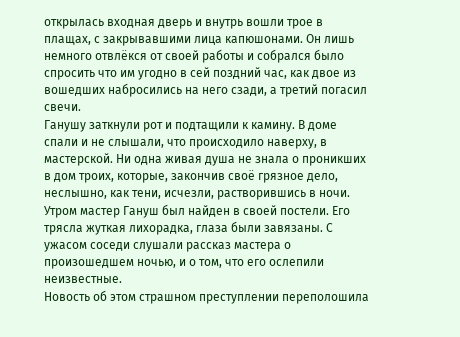открылась входная дверь и внутрь вошли трое в плащах, с закрывавшими лица капюшонами. Он лишь немного отвлёкся от своей работы и собрался было спросить что им угодно в сей поздний час, как двое из вошедших набросились на него сзади, а третий погасил свечи.
Ганушу заткнули рот и подтащили к камину. В доме спали и не слышали, что происходило наверху, в мастерской. Ни одна живая душа не знала о проникших в дом троих, которые, закончив своё грязное дело, неслышно, как тени, исчезли, растворившись в ночи.
Утром мастер Гануш был найден в своей постели. Его трясла жуткая лихорадка, глаза были завязаны. С ужасом соседи слушали рассказ мастера о произошедшем ночью, и о том, что его ослепили неизвестные.
Новость об этом страшном преступлении переполошила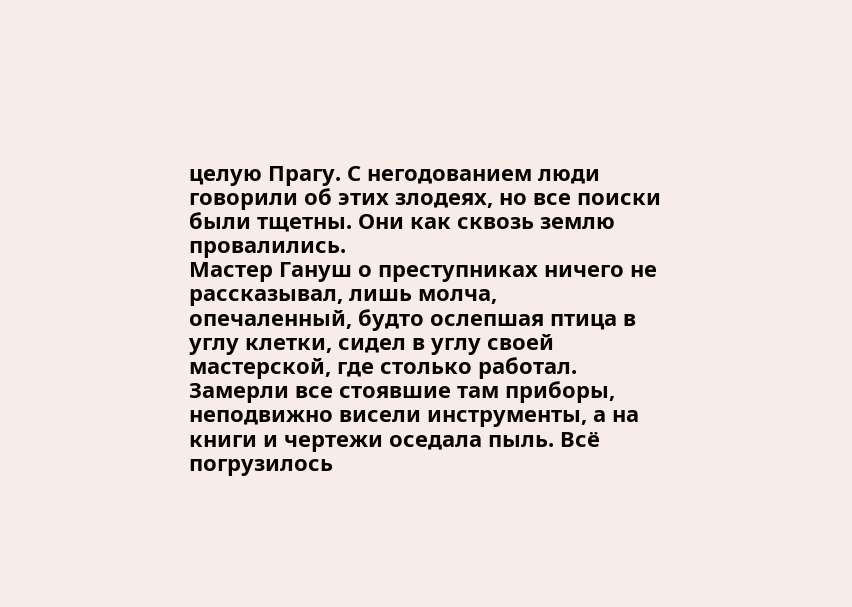целую Прагу. С негодованием люди говорили об этих злодеях, но все поиски были тщетны. Они как сквозь землю провалились.
Мастер Гануш о преступниках ничего не рассказывал, лишь молча, опечаленный, будто ослепшая птица в углу клетки, сидел в углу своей мастерской, где столько работал. Замерли все стоявшие там приборы, неподвижно висели инструменты, а на книги и чертежи оседала пыль. Всё погрузилось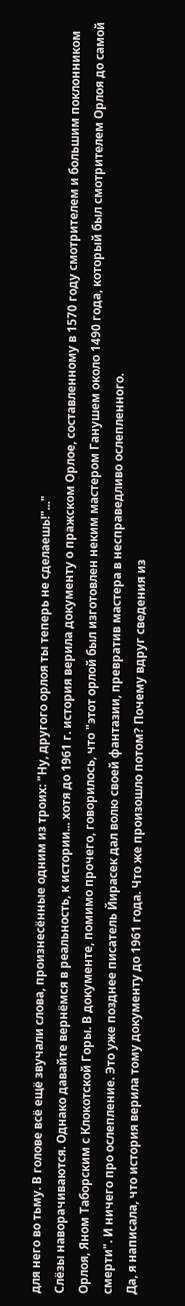для него во тьму. В голове всё ещё звучали слова, произнесённые одним из троих: "Ну, другого орлоя ты теперь не сделаешь!"..."
Слёзы наворачиваются. Однако давайте вернёмся в реальность, к истории... хотя до 1961 г. история верила документу о пражском Орлое, составленному в 1570 году смотрителем и большим поклонником Орлоя, Яном Таборским с Клокотской Горы. В документе, помимо прочего, говорилось, что "этот орлой был изготовлен неким мастером Ганушем около 1490 года, который был смотрителем Орлоя до самой смерти". И ничего про ослепление. Это уже позднее писатель Йирасек дал волю своей фантазии, превратив мастера в несправедливо ослепленного.
Да, я написала, что история верила тому документу до 1961 года. Что же произошло потом? Почему вдруг сведения из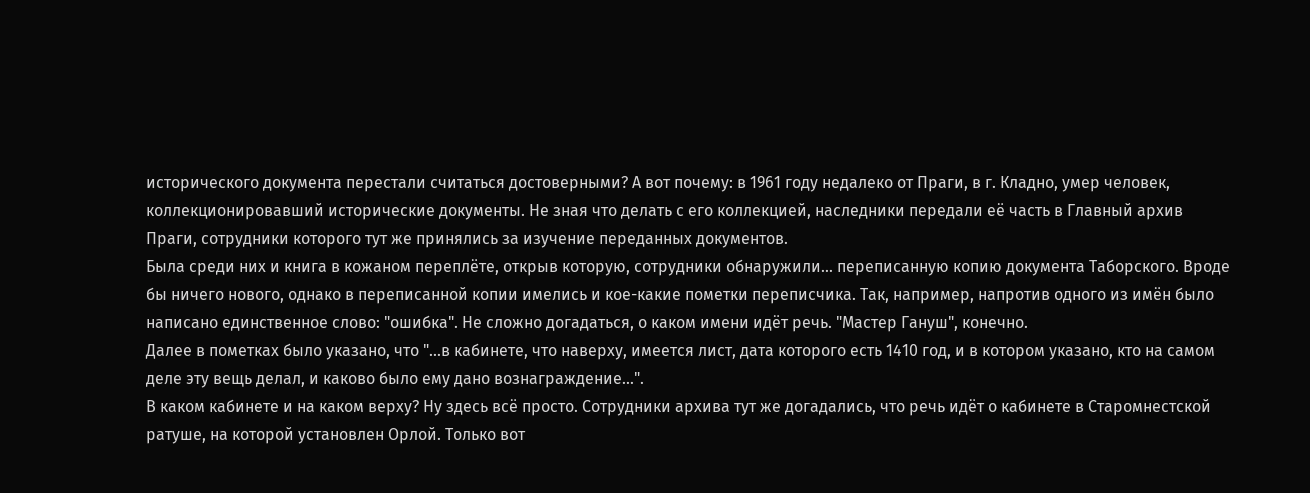исторического документа перестали считаться достоверными? А вот почему: в 1961 году недалеко от Праги, в г. Кладно, умер человек, коллекционировавший исторические документы. Не зная что делать с его коллекцией, наследники передали её часть в Главный архив Праги, сотрудники которого тут же принялись за изучение переданных документов.
Была среди них и книга в кожаном переплёте, открыв которую, сотрудники обнаружили... переписанную копию документа Таборского. Вроде бы ничего нового, однако в переписанной копии имелись и кое-какие пометки переписчика. Так, например, напротив одного из имён было написано единственное слово: "ошибка". Не сложно догадаться, о каком имени идёт речь. "Мастер Гануш", конечно.
Далее в пометках было указано, что "...в кабинете, что наверху, имеется лист, дата которого есть 1410 год, и в котором указано, кто на самом деле эту вещь делал, и каково было ему дано вознаграждение...".
В каком кабинете и на каком верху? Ну здесь всё просто. Сотрудники архива тут же догадались, что речь идёт о кабинете в Старомнестской ратуше, на которой установлен Орлой. Только вот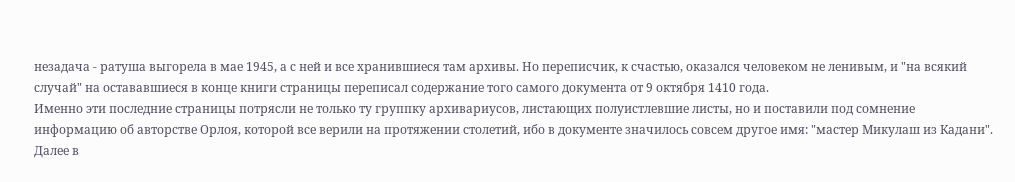незадача - ратуша выгорела в мае 1945, а с ней и все хранившиеся там архивы. Но переписчик, к счастью, оказался человеком не ленивым, и "на всякий случай" на остававшиеся в конце книги страницы переписал содержание того самого документа от 9 октября 1410 года.
Именно эти последние страницы потрясли не только ту группку архивариусов, листающих полуистлевшие листы, но и поставили под сомнение информацию об авторстве Орлоя, которой все верили на протяжении столетий, ибо в документе значилось совсем другое имя: "мастер Микулаш из Кадани".
Далее в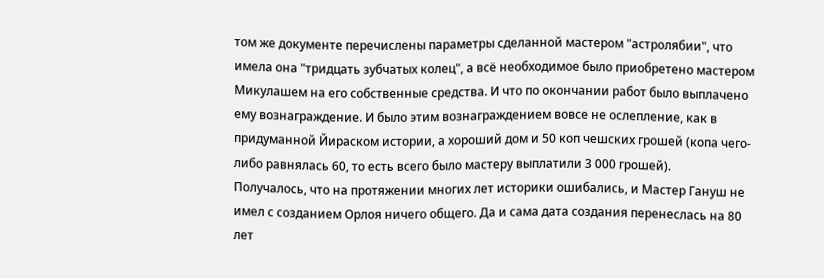том же документе перечислены параметры сделанной мастером "астролябии", что имела она "тридцать зубчатых колец", а всё необходимое было приобретено мастером Микулашем на его собственные средства. И что по окончании работ было выплачено ему вознаграждение. И было этим вознаграждением вовсе не ослепление, как в придуманной Йираском истории, а хороший дом и 50 коп чешских грошей (копа чего-либо равнялась 60, то есть всего было мастеру выплатили 3 000 грошей).
Получалось, что на протяжении многих лет историки ошибались, и Мастер Гануш не имел с созданием Орлоя ничего общего. Да и сама дата создания перенеслась на 80 лет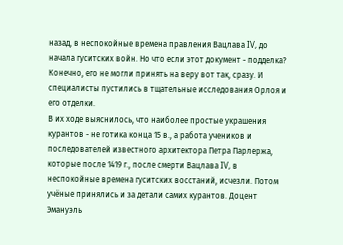назад, в неспокойные времена правления Вацлава IV, до начала гуситских войн. Но что если этот документ - подделка? Конечно, его не могли принять на веру вот так, сразу. И специалисты пустились в тщательные исследования Орлоя и его отделки.
В их ходе выяснилось, что наиболее простые украшения курантов - не готика конца 15 в., а работа учеников и последователей известного архитектора Петра Парлержа, которые после 1419 г., после смерти Вацлава IV, в неспокойные времена гуситских восстаний, исчезли. Потом учёные принялись и за детали самих курантов. Доцент Эмануэль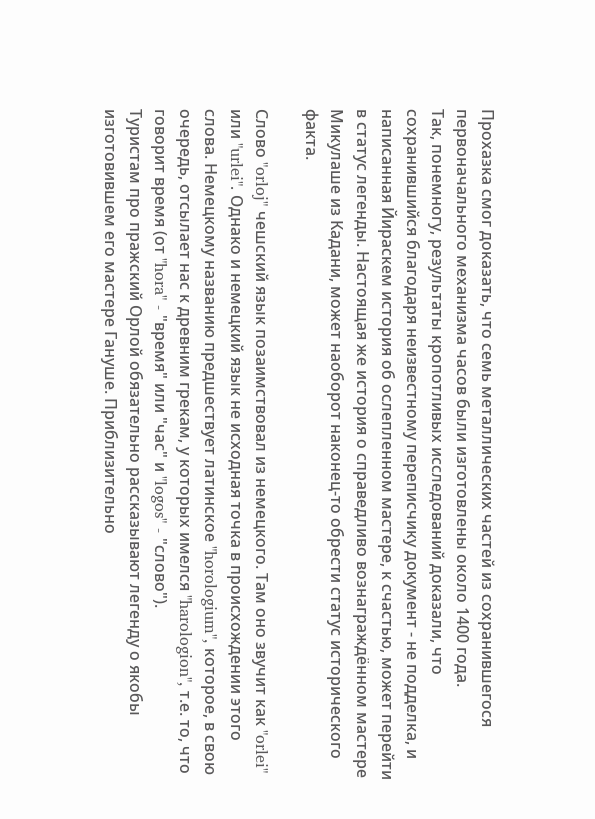Прохазка смог доказать, что семь металлических частей из сохранившегося первоначального механизма часов были изготовлены около 1400 года.
Так, понемногу, результаты кропотливых исследований доказали, что сохранившийся благодаря неизвестному переписчику документ - не подделка, и написанная Йираскем история об ослепленном мастере, к счастью, может перейти в статус легенды. Настоящая же история о справедливо вознаграждённом мастере Микулаше из Кадани, может наоборот наконец-то обрести статус исторического факта.

Слово "orloj" чешский язык позаимствовал из немецкого. Там оно звучит как "orlei" или "urlei". Однако и немецкий язык не исходная точка в происхождении этого слова. Немецкому названию предшествует латинское "horologium", которое, в свою очередь, отсылает нас к древним грекам, у которых имелся "harologion", т.е. то, что говорит время (от "hora" - "время" или "час" и "logos" - "слово").
Туристам про пражский Орлой обязательно рассказывают легенду о якобы изготовившем его мастере Гануше. Приблизительно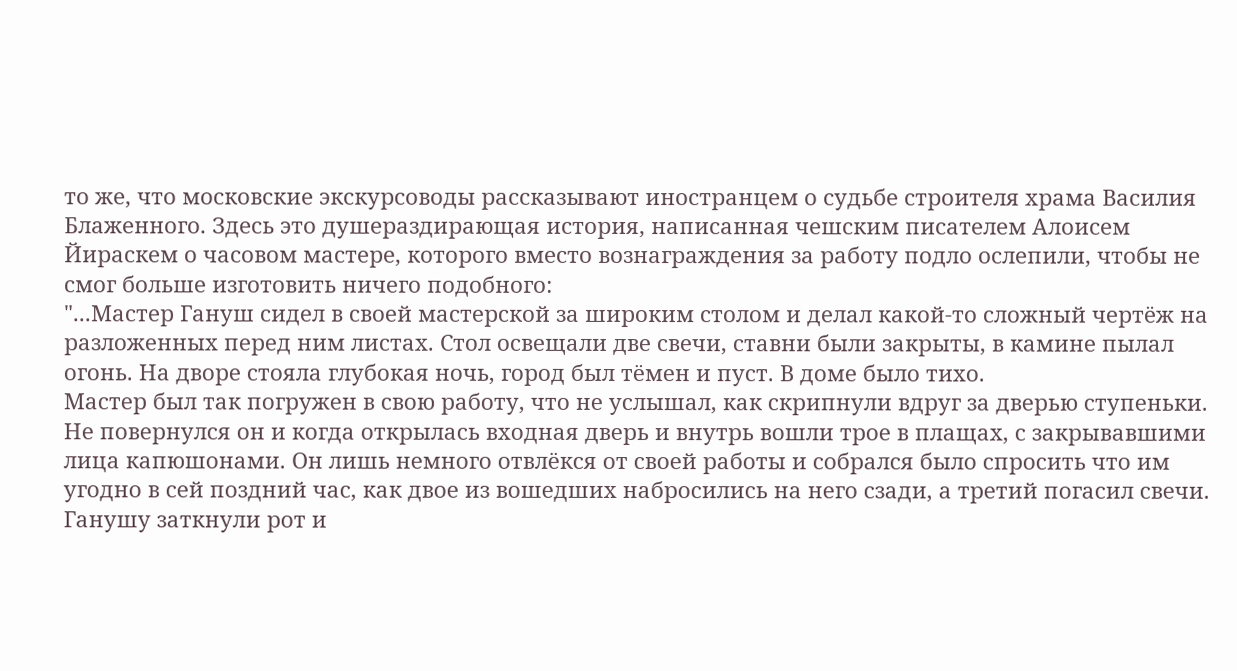то же, что московские экскурсоводы рассказывают иностранцем о судьбе строителя храма Василия Блаженного. Здесь это душераздирающая история, написанная чешским писателем Алоисем Йираскем о часовом мастере, которого вместо вознаграждения за работу подло ослепили, чтобы не смог больше изготовить ничего подобного:
"...Мастер Гануш сидел в своей мастерской за широким столом и делал какой-то сложный чертёж на разложенных перед ним листах. Стол освещали две свечи, ставни были закрыты, в камине пылал огонь. На дворе стояла глубокая ночь, город был тёмен и пуст. В доме было тихо.
Мастер был так погружен в свою работу, что не услышал, как скрипнули вдруг за дверью ступеньки. Не повернулся он и когда открылась входная дверь и внутрь вошли трое в плащах, с закрывавшими лица капюшонами. Он лишь немного отвлёкся от своей работы и собрался было спросить что им угодно в сей поздний час, как двое из вошедших набросились на него сзади, а третий погасил свечи.
Ганушу заткнули рот и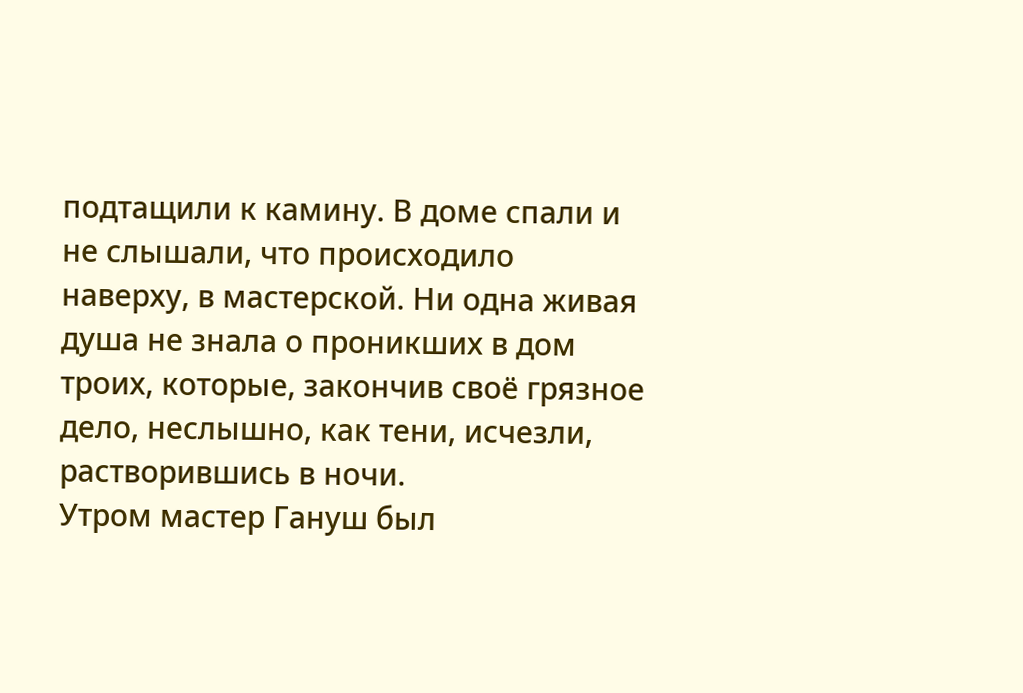подтащили к камину. В доме спали и не слышали, что происходило наверху, в мастерской. Ни одна живая душа не знала о проникших в дом троих, которые, закончив своё грязное дело, неслышно, как тени, исчезли, растворившись в ночи.
Утром мастер Гануш был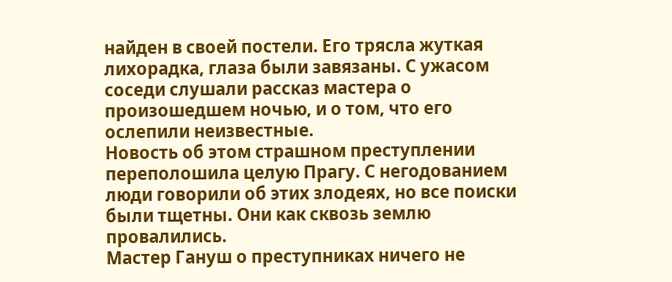найден в своей постели. Его трясла жуткая лихорадка, глаза были завязаны. С ужасом соседи слушали рассказ мастера о произошедшем ночью, и о том, что его ослепили неизвестные.
Новость об этом страшном преступлении переполошила целую Прагу. С негодованием люди говорили об этих злодеях, но все поиски были тщетны. Они как сквозь землю провалились.
Мастер Гануш о преступниках ничего не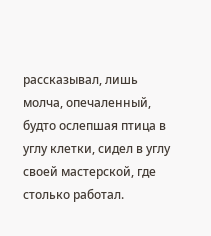рассказывал, лишь молча, опечаленный, будто ослепшая птица в углу клетки, сидел в углу своей мастерской, где столько работал.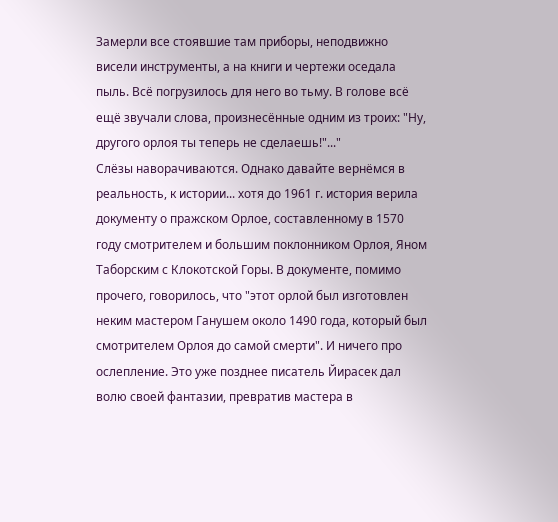Замерли все стоявшие там приборы, неподвижно висели инструменты, а на книги и чертежи оседала пыль. Всё погрузилось для него во тьму. В голове всё ещё звучали слова, произнесённые одним из троих: "Ну, другого орлоя ты теперь не сделаешь!"..."
Слёзы наворачиваются. Однако давайте вернёмся в реальность, к истории... хотя до 1961 г. история верила документу о пражском Орлое, составленному в 1570 году смотрителем и большим поклонником Орлоя, Яном Таборским с Клокотской Горы. В документе, помимо прочего, говорилось, что "этот орлой был изготовлен неким мастером Ганушем около 1490 года, который был смотрителем Орлоя до самой смерти". И ничего про ослепление. Это уже позднее писатель Йирасек дал волю своей фантазии, превратив мастера в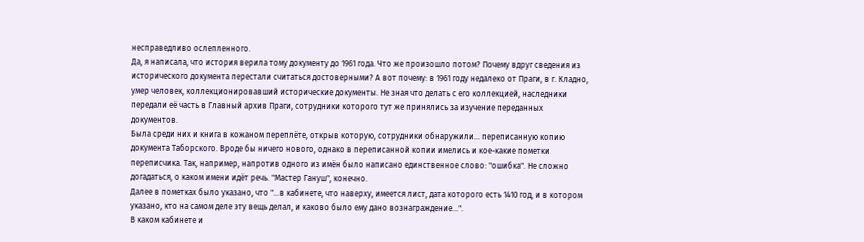несправедливо ослепленного.
Да, я написала, что история верила тому документу до 1961 года. Что же произошло потом? Почему вдруг сведения из исторического документа перестали считаться достоверными? А вот почему: в 1961 году недалеко от Праги, в г. Кладно, умер человек, коллекционировавший исторические документы. Не зная что делать с его коллекцией, наследники передали её часть в Главный архив Праги, сотрудники которого тут же принялись за изучение переданных документов.
Была среди них и книга в кожаном переплёте, открыв которую, сотрудники обнаружили... переписанную копию документа Таборского. Вроде бы ничего нового, однако в переписанной копии имелись и кое-какие пометки переписчика. Так, например, напротив одного из имён было написано единственное слово: "ошибка". Не сложно догадаться, о каком имени идёт речь. "Мастер Гануш", конечно.
Далее в пометках было указано, что "...в кабинете, что наверху, имеется лист, дата которого есть 1410 год, и в котором указано, кто на самом деле эту вещь делал, и каково было ему дано вознаграждение...".
В каком кабинете и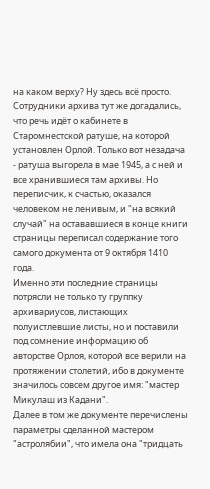на каком верху? Ну здесь всё просто. Сотрудники архива тут же догадались, что речь идёт о кабинете в Старомнестской ратуше, на которой установлен Орлой. Только вот незадача - ратуша выгорела в мае 1945, а с ней и все хранившиеся там архивы. Но переписчик, к счастью, оказался человеком не ленивым, и "на всякий случай" на остававшиеся в конце книги страницы переписал содержание того самого документа от 9 октября 1410 года.
Именно эти последние страницы потрясли не только ту группку архивариусов, листающих полуистлевшие листы, но и поставили под сомнение информацию об авторстве Орлоя, которой все верили на протяжении столетий, ибо в документе значилось совсем другое имя: "мастер Микулаш из Кадани".
Далее в том же документе перечислены параметры сделанной мастером "астролябии", что имела она "тридцать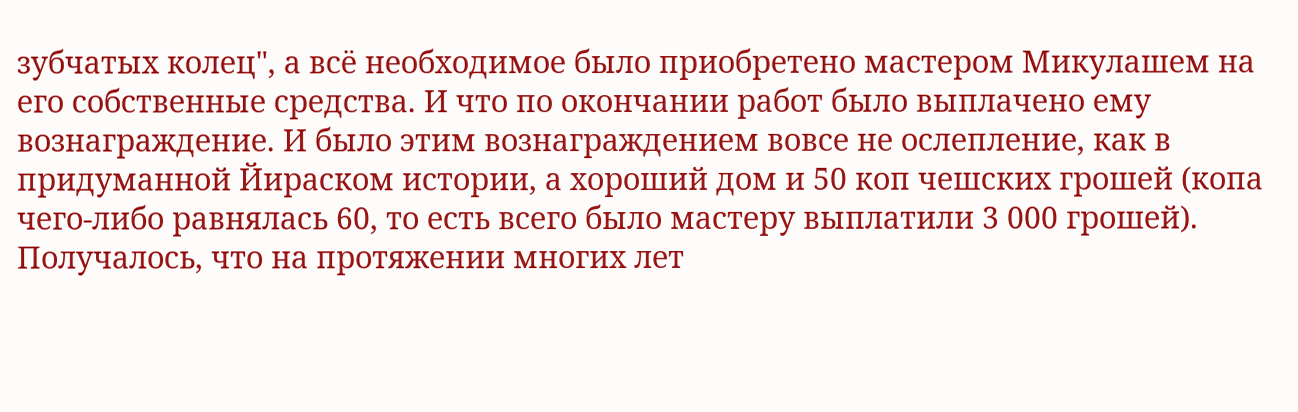зубчатых колец", а всё необходимое было приобретено мастером Микулашем на его собственные средства. И что по окончании работ было выплачено ему вознаграждение. И было этим вознаграждением вовсе не ослепление, как в придуманной Йираском истории, а хороший дом и 50 коп чешских грошей (копа чего-либо равнялась 60, то есть всего было мастеру выплатили 3 000 грошей).
Получалось, что на протяжении многих лет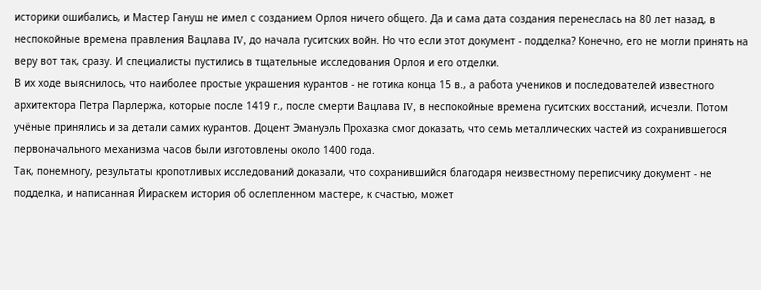историки ошибались, и Мастер Гануш не имел с созданием Орлоя ничего общего. Да и сама дата создания перенеслась на 80 лет назад, в неспокойные времена правления Вацлава IV, до начала гуситских войн. Но что если этот документ - подделка? Конечно, его не могли принять на веру вот так, сразу. И специалисты пустились в тщательные исследования Орлоя и его отделки.
В их ходе выяснилось, что наиболее простые украшения курантов - не готика конца 15 в., а работа учеников и последователей известного архитектора Петра Парлержа, которые после 1419 г., после смерти Вацлава IV, в неспокойные времена гуситских восстаний, исчезли. Потом учёные принялись и за детали самих курантов. Доцент Эмануэль Прохазка смог доказать, что семь металлических частей из сохранившегося первоначального механизма часов были изготовлены около 1400 года.
Так, понемногу, результаты кропотливых исследований доказали, что сохранившийся благодаря неизвестному переписчику документ - не подделка, и написанная Йираскем история об ослепленном мастере, к счастью, может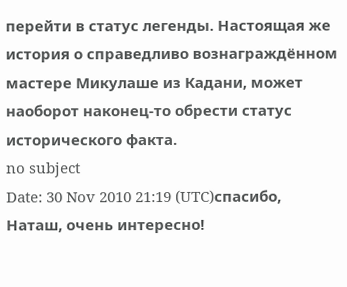перейти в статус легенды. Настоящая же история о справедливо вознаграждённом мастере Микулаше из Кадани, может наоборот наконец-то обрести статус исторического факта.
no subject
Date: 30 Nov 2010 21:19 (UTC)спасибо, Наташ, очень интересно!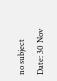no subject
Date: 30 Nov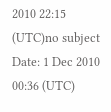2010 22:15 (UTC)no subject
Date: 1 Dec 2010 00:36 (UTC)